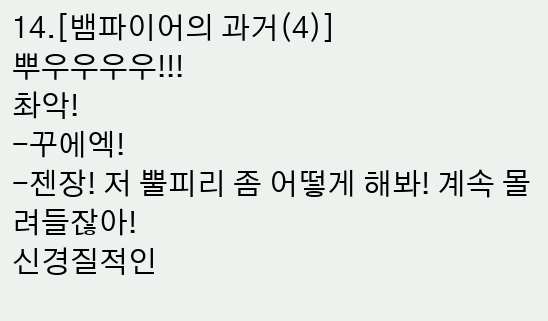14.[뱀파이어의 과거(4)]
뿌우우우우!!!
촤악!
-꾸에엑!
-젠장! 저 뿔피리 좀 어떻게 해봐! 계속 몰려들잖아!
신경질적인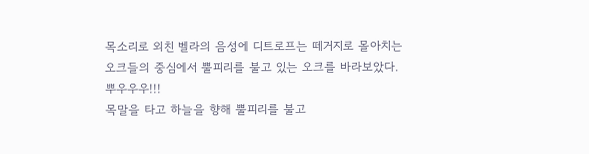목소리로 외친 벨라의 음성에 디트로프는 떼거지로 몰아치는 오크들의 중심에서 뿔피리를 불고 있는 오크를 바라보았다.
뿌우우우!!!
목말을 타고 하늘을 향해 뿔피리를 불고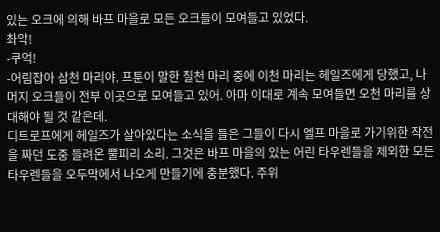있는 오크에 의해 바프 마을로 모든 오크들이 모여들고 있었다.
촤악!
-쿠억!
-어림잡아 삼천 마리야. 프툰이 말한 칠천 마리 중에 이천 마리는 헤일즈에게 당했고, 나머지 오크들이 전부 이곳으로 모여들고 있어. 아마 이대로 계속 모여들면 오천 마리를 상대해야 될 것 같은데.
디트로프에게 헤일즈가 살아있다는 소식을 들은 그들이 다시 엘프 마을로 가기위한 작전을 짜던 도중 들려온 뿔피리 소리. 그것은 바프 마을의 있는 어린 타우렌들을 제외한 모든 타우렌들을 오두막에서 나오게 만들기에 충분했다. 주위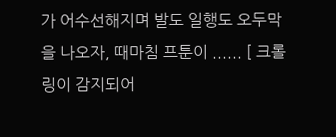가 어수선해지며 발도 일행도 오두막을 나오자, 때마침 프툰이 ...... [ 크롤링이 감지되어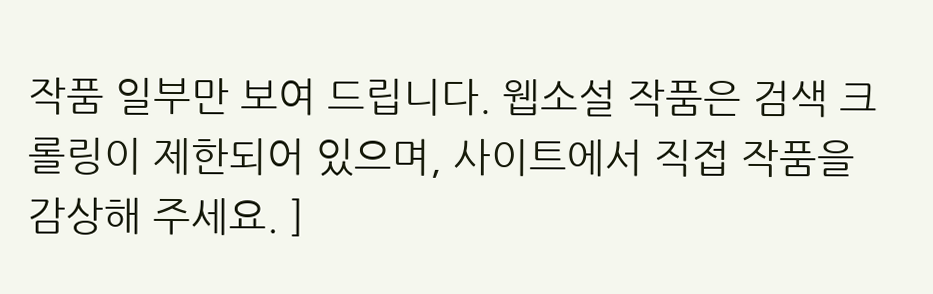작품 일부만 보여 드립니다. 웹소설 작품은 검색 크롤링이 제한되어 있으며, 사이트에서 직접 작품을 감상해 주세요. ]